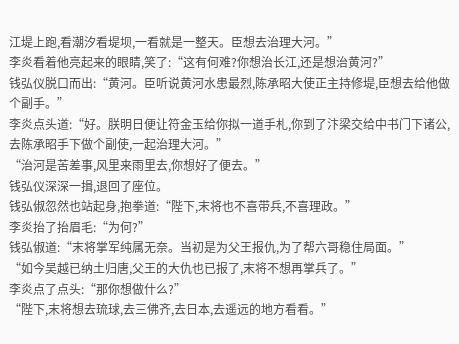江堤上跑,看潮汐看堤坝,一看就是一整天。臣想去治理大河。”
李炎看着他亮起来的眼睛,笑了:“这有何难?你想治长江,还是想治黄河?”
钱弘仪脱口而出:“黄河。臣听说黄河水患最烈,陈承昭大使正主持修堤,臣想去给他做个副手。”
李炎点头道:“好。朕明日便让符金玉给你拟一道手札,你到了汴梁交给中书门下诸公,去陈承昭手下做个副使,一起治理大河。”
“治河是苦差事,风里来雨里去,你想好了便去。”
钱弘仪深深一揖,退回了座位。
钱弘俶忽然也站起身,抱拳道:“陛下,末将也不喜带兵,不喜理政。”
李炎抬了抬眉毛:“为何?”
钱弘俶道:“末将掌军纯属无奈。当初是为父王报仇,为了帮六哥稳住局面。”
“如今吴越已纳土归唐,父王的大仇也已报了,末将不想再掌兵了。”
李炎点了点头:“那你想做什么?”
“陛下,末将想去琉球,去三佛齐,去日本,去遥远的地方看看。”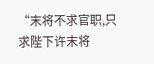“末将不求官职,只求陛下许末将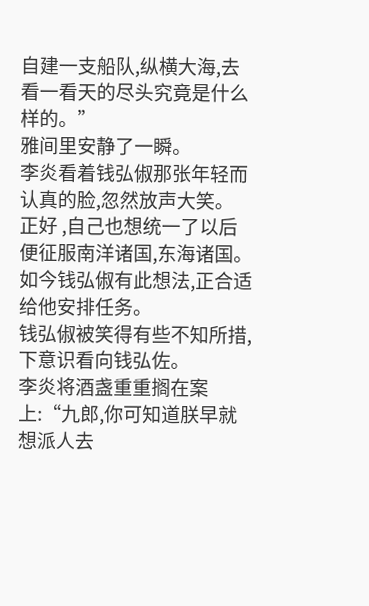自建一支船队,纵横大海,去看一看天的尽头究竟是什么样的。”
雅间里安静了一瞬。
李炎看着钱弘俶那张年轻而认真的脸,忽然放声大笑。
正好 ,自己也想统一了以后便征服南洋诸国,东海诸国。
如今钱弘俶有此想法,正合适给他安排任务。
钱弘俶被笑得有些不知所措,下意识看向钱弘佐。
李炎将酒盏重重搁在案上:“九郎,你可知道朕早就想派人去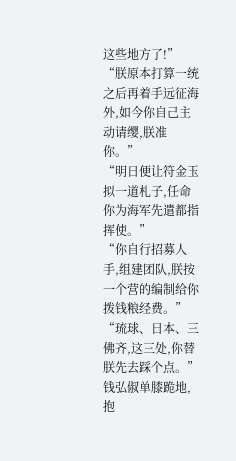这些地方了!”
“朕原本打算一统之后再着手远征海外,如今你自己主动请缨,朕准你。”
“明日便让符金玉拟一道札子,任命你为海军先遣都指挥使。”
“你自行招募人手,组建团队,朕按一个营的编制给你拨钱粮经费。”
“琉球、日本、三佛齐,这三处,你替朕先去踩个点。”
钱弘俶单膝跪地,抱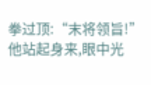拳过顶:“末将领旨!”
他站起身来,眼中光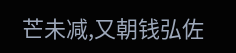芒未减,又朝钱弘佐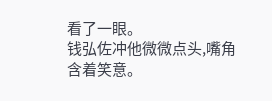看了一眼。
钱弘佐冲他微微点头,嘴角含着笑意。